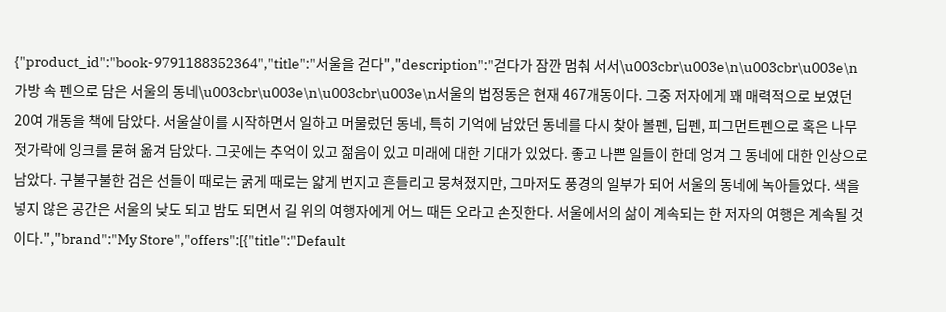{"product_id":"book-9791188352364","title":"서울을 걷다","description":"걷다가 잠깐 멈춰 서서\u003cbr\u003e\n\u003cbr\u003e\n가방 속 펜으로 담은 서울의 동네\u003cbr\u003e\n\u003cbr\u003e\n서울의 법정동은 현재 467개동이다. 그중 저자에게 꽤 매력적으로 보였던 20여 개동을 책에 담았다. 서울살이를 시작하면서 일하고 머물렀던 동네, 특히 기억에 남았던 동네를 다시 찾아 볼펜, 딥펜, 피그먼트펜으로 혹은 나무젓가락에 잉크를 묻혀 옮겨 담았다. 그곳에는 추억이 있고 젊음이 있고 미래에 대한 기대가 있었다. 좋고 나쁜 일들이 한데 엉겨 그 동네에 대한 인상으로 남았다. 구불구불한 검은 선들이 때로는 굵게 때로는 얇게 번지고 흔들리고 뭉쳐졌지만, 그마저도 풍경의 일부가 되어 서울의 동네에 녹아들었다. 색을 넣지 않은 공간은 서울의 낮도 되고 밤도 되면서 길 위의 여행자에게 어느 때든 오라고 손짓한다. 서울에서의 삶이 계속되는 한 저자의 여행은 계속될 것이다.","brand":"My Store","offers":[{"title":"Default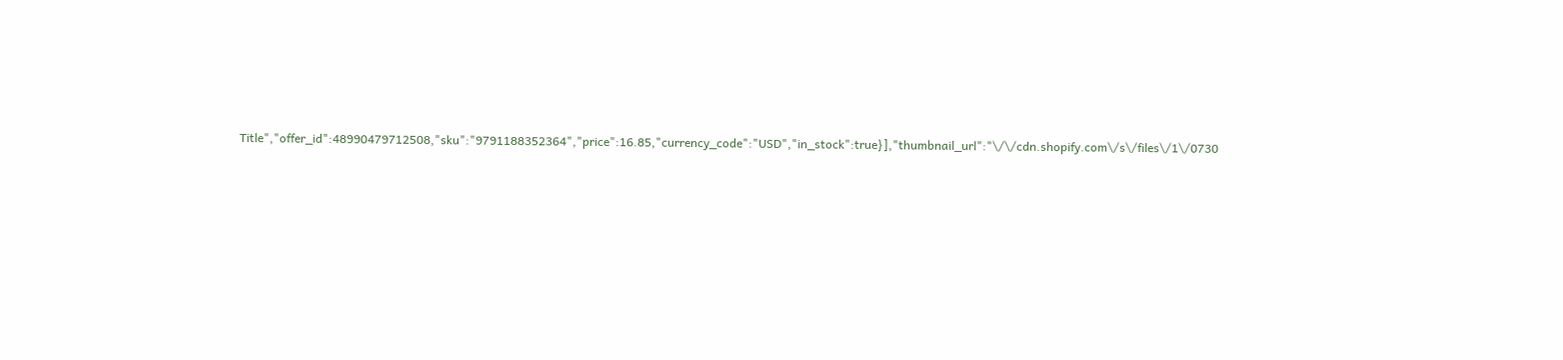Title","offer_id":48990479712508,"sku":"9791188352364","price":16.85,"currency_code":"USD","in_stock":true}],"thumbnail_url":"\/\/cdn.shopify.com\/s\/files\/1\/0730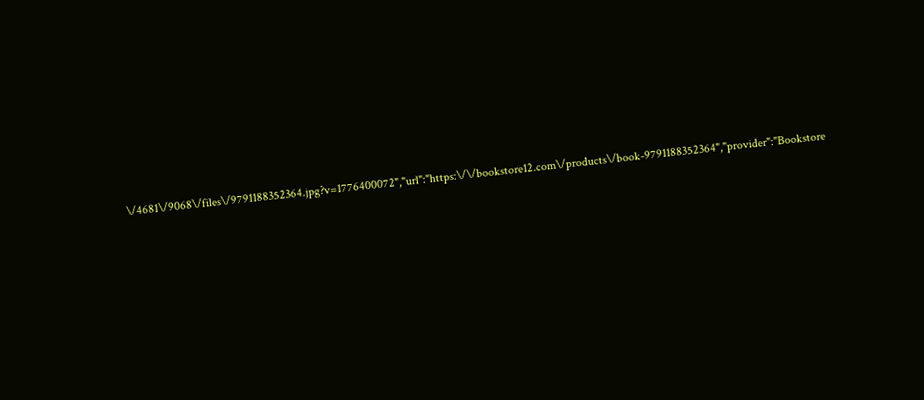\/4681\/9068\/files\/9791188352364.jpg?v=1776400072","url":"https:\/\/bookstore12.com\/products\/book-9791188352364","provider":"Bookstore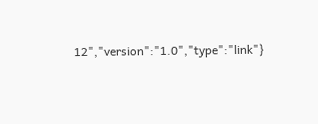12","version":"1.0","type":"link"}